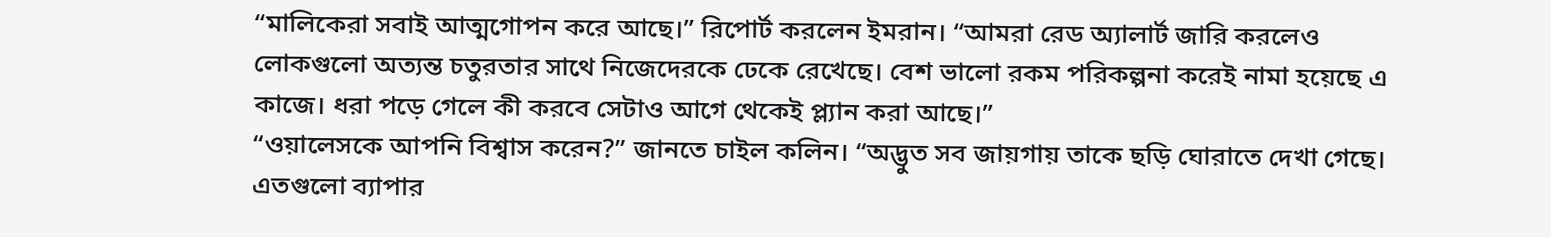“মালিকেরা সবাই আত্মগোপন করে আছে।” রিপোর্ট করলেন ইমরান। “আমরা রেড অ্যালার্ট জারি করলেও লোকগুলো অত্যন্ত চতুরতার সাথে নিজেদেরকে ঢেকে রেখেছে। বেশ ভালো রকম পরিকল্পনা করেই নামা হয়েছে এ কাজে। ধরা পড়ে গেলে কী করবে সেটাও আগে থেকেই প্ল্যান করা আছে।”
“ওয়ালেসকে আপনি বিশ্বাস করেন?” জানতে চাইল কলিন। “অদ্ভুত সব জায়গায় তাকে ছড়ি ঘোরাতে দেখা গেছে। এতগুলো ব্যাপার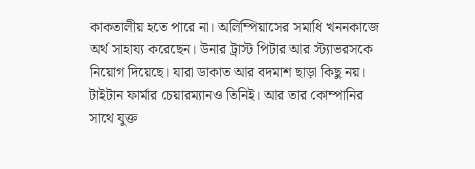কাকতালীয় হতে পারে না। অলিম্পিয়াসের সমাধি খননকাজে অর্থ সাহায্য করেছেন। উনার ট্রাস্ট পিটার আর স্ট্যাভরসকে নিয়োগ দিয়েছে। যারা ডাকাত আর বদমাশ ছাড়া কিছু নয়। টাইটান ফার্মার চেয়ারম্যানও তিনিই। আর তার কোম্পানির সাথে যুক্ত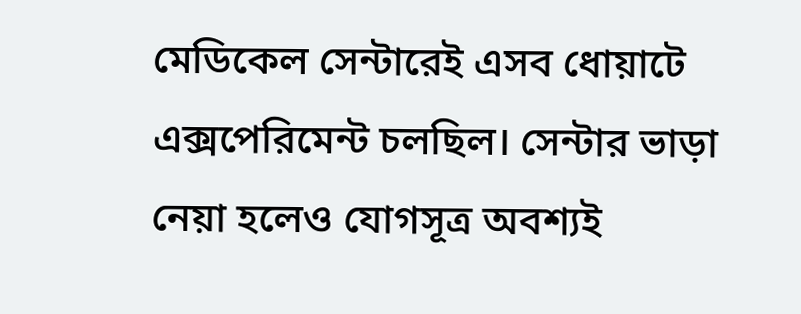মেডিকেল সেন্টারেই এসব ধোয়াটে এক্সপেরিমেন্ট চলছিল। সেন্টার ভাড়া নেয়া হলেও যোগসূত্র অবশ্যই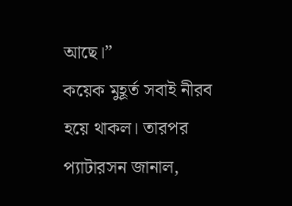আছে।”
কয়েক মুহূর্ত সবাই নীরব হয়ে থাকল। তারপর প্যাটারসন জানাল,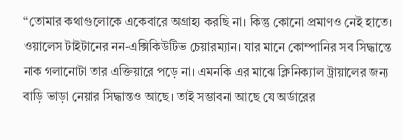“তোমার কথাগুলোকে একেবারে অগ্রাহ্য করছি না। কিন্তু কোনো প্রমাণও নেই হাতে। ওয়ালেস টাইটানের নন-এক্সিকিউটিভ চেয়ারম্যান। যার মানে কোম্পানির সব সিদ্ধান্তে নাক গলানোটা তার এক্তিয়ারে পড়ে না। এমনকি এর মাঝে ক্লিনিক্যাল ট্রায়ালের জন্য বাড়ি ভাড়া নেয়ার সিদ্ধান্তও আছে। তাই সম্ভাবনা আছে যে অর্ডারের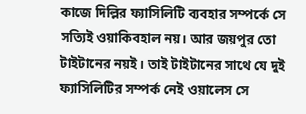কাজে দিল্লির ফ্যাসিলিটি ব্যবহার সম্পর্কে সে সত্যিই ওয়াকিবহাল নয়। আর জয়পুর তো টাইটানের নয়ই। তাই টাইটানের সাথে যে দুই ফ্যাসিলিটির সম্পর্ক নেই ওয়ালেস সে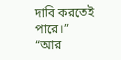দাবি করতেই পারে।”
“আর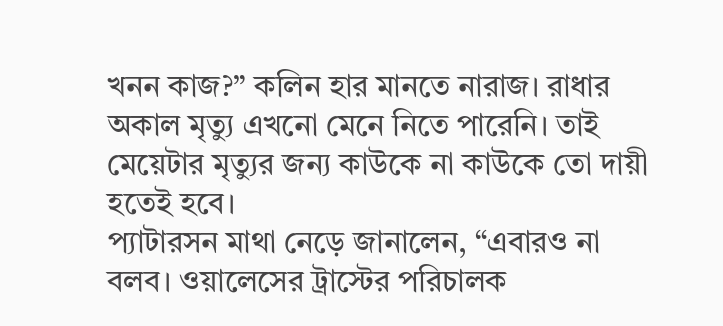খনন কাজ?” কলিন হার মানতে নারাজ। রাধার অকাল মৃত্যু এখনো মেনে নিতে পারেনি। তাই মেয়েটার মৃত্যুর জন্য কাউকে না কাউকে তো দায়ী হতেই হবে।
প্যাটারসন মাথা নেড়ে জানালেন, “এবারও না বলব। ওয়ালেসের ট্রাস্টের পরিচালক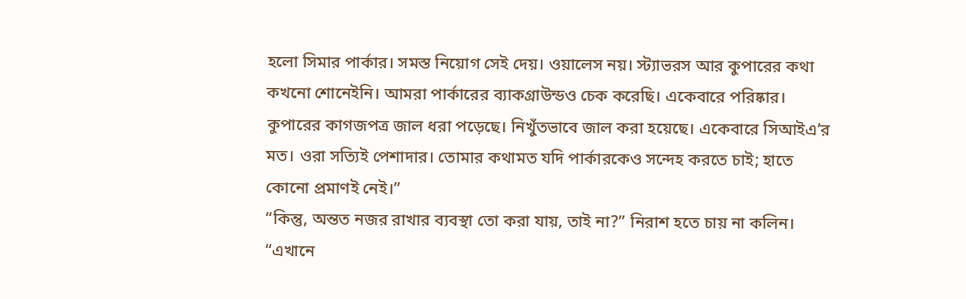হলো সিমার পার্কার। সমস্ত নিয়োগ সেই দেয়। ওয়ালেস নয়। স্ট্যাভরস আর কুপারের কথা কখনো শোনেইনি। আমরা পার্কারের ব্যাকগ্রাউন্ডও চেক করেছি। একেবারে পরিষ্কার। কুপারের কাগজপত্র জাল ধরা পড়েছে। নিখুঁতভাবে জাল করা হয়েছে। একেবারে সিআইএ’র মত। ওরা সত্যিই পেশাদার। তোমার কথামত যদি পার্কারকেও সন্দেহ করতে চাই; হাতে কোনো প্রমাণই নেই।”
“কিন্তু, অন্তত নজর রাখার ব্যবস্থা তো করা যায়, তাই না?” নিরাশ হতে চায় না কলিন।
“এখানে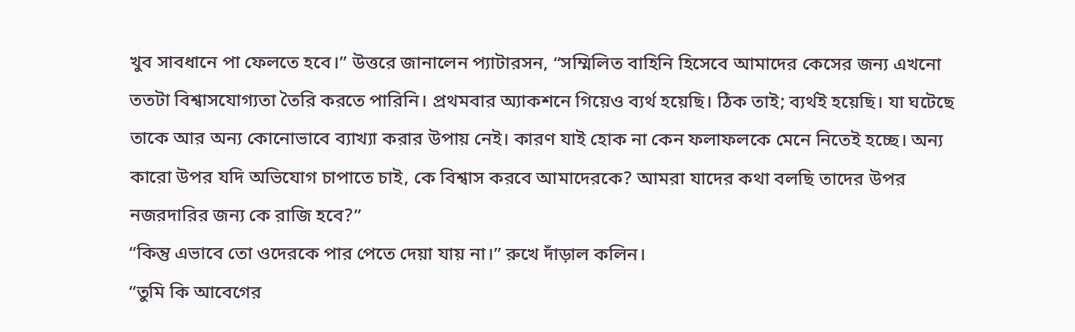খুব সাবধানে পা ফেলতে হবে।” উত্তরে জানালেন প্যাটারসন, “সম্মিলিত বাহিনি হিসেবে আমাদের কেসের জন্য এখনো ততটা বিশ্বাসযোগ্যতা তৈরি করতে পারিনি। প্রথমবার অ্যাকশনে গিয়েও ব্যর্থ হয়েছি। ঠিক তাই; ব্যর্থই হয়েছি। যা ঘটেছে তাকে আর অন্য কোনোভাবে ব্যাখ্যা করার উপায় নেই। কারণ যাই হোক না কেন ফলাফলকে মেনে নিতেই হচ্ছে। অন্য কারো উপর যদি অভিযোগ চাপাতে চাই, কে বিশ্বাস করবে আমাদেরকে? আমরা যাদের কথা বলছি তাদের উপর নজরদারির জন্য কে রাজি হবে?”
“কিন্তু এভাবে তো ওদেরকে পার পেতে দেয়া যায় না।” রুখে দাঁড়াল কলিন।
“তুমি কি আবেগের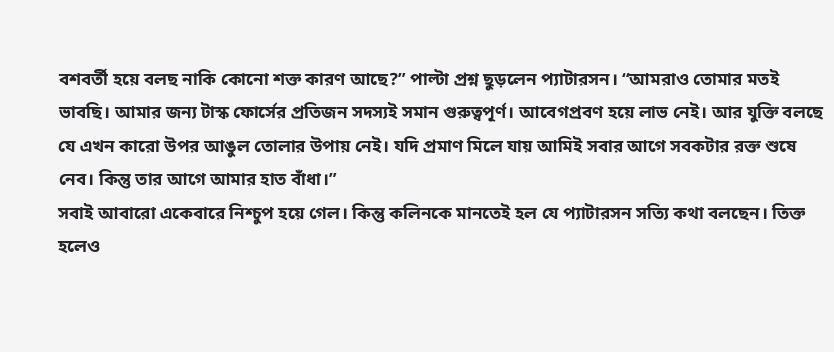বশবর্তী হয়ে বলছ নাকি কোনো শক্ত কারণ আছে?” পাল্টা প্রশ্ন ছুড়লেন প্যাটারসন। “আমরাও তোমার মতই ভাবছি। আমার জন্য টাস্ক ফোর্সের প্রতিজন সদস্যই সমান গুরুত্বপূর্ণ। আবেগপ্রবণ হয়ে লাভ নেই। আর যুক্তি বলছে যে এখন কারো উপর আঙুল তোলার উপায় নেই। যদি প্রমাণ মিলে যায় আমিই সবার আগে সবকটার রক্ত শুষে নেব। কিন্তু তার আগে আমার হাত বাঁধা।”
সবাই আবারো একেবারে নিশ্চুপ হয়ে গেল। কিন্তু কলিনকে মানতেই হল যে প্যাটারসন সত্যি কথা বলছেন। তিক্ত হলেও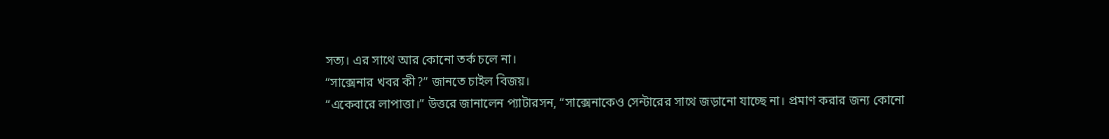সত্য। এর সাথে আর কোনো তর্ক চলে না।
“সাক্সেনার খবর কী?” জানতে চাইল বিজয়।
“একেবারে লাপাত্তা।” উত্তরে জানালেন প্যাটারসন, “সাক্সেনাকেও সেন্টারের সাথে জড়ানো যাচ্ছে না। প্রমাণ করার জন্য কোনো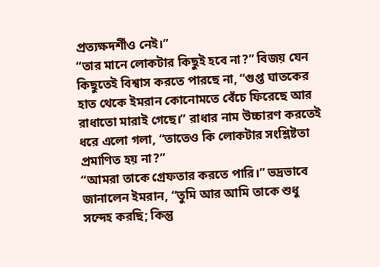প্রত্যক্ষদর্শীও নেই।”
“তার মানে লোকটার কিছুই হবে না?” বিজয় যেন কিছুতেই বিশ্বাস করতে পারছে না, “গুপ্ত ঘাতকের হাত থেকে ইমরান কোনোমতে বেঁচে ফিরেছে আর রাধাতো মারাই গেছে।” রাধার নাম উচ্চারণ করতেই ধরে এলো গলা, “তাতেও কি লোকটার সংশ্লিষ্টতা প্রমাণিত হয় না?”
“আমরা তাকে গ্রেফতার করতে পারি।” ভদ্রভাবে জানালেন ইমরান, “তুমি আর আমি তাকে শুধু সন্দেহ করছি; কিন্তু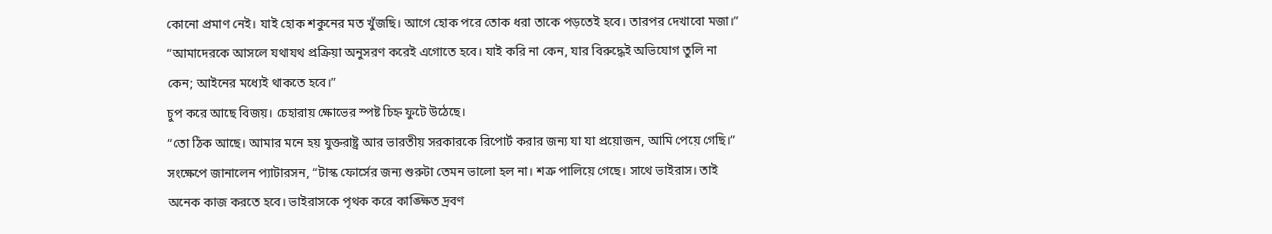কোনো প্রমাণ নেই। যাই হোক শকুনের মত খুঁজছি। আগে হোক পরে তোক ধরা তাকে পড়তেই হবে। তারপর দেখাবো মজা।”
“আমাদেরকে আসলে যথাযথ প্রক্রিয়া অনুসরণ করেই এগোতে হবে। যাই করি না কেন, যার বিরুদ্ধেই অভিযোগ তুলি না কেন; আইনের মধ্যেই থাকতে হবে।”
চুপ করে আছে বিজয়। চেহারায় ক্ষোভের স্পষ্ট চিহ্ন ফুটে উঠেছে।
“তো ঠিক আছে। আমার মনে হয় যুক্তরাষ্ট্র আর ভারতীয় সরকারকে রিপোর্ট করার জন্য যা যা প্রয়োজন, আমি পেয়ে গেছি।” সংক্ষেপে জানালেন প্যাটারসন, “টাস্ক ফোর্সের জন্য শুরুটা তেমন ভালো হল না। শত্রু পালিয়ে গেছে। সাথে ভাইরাস। তাই অনেক কাজ করতে হবে। ভাইরাসকে পৃথক করে কাঙ্ক্ষিত দ্রবণ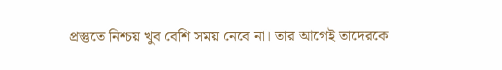প্রস্তুতে নিশ্চয় খুব বেশি সময় নেবে না। তার আগেই তাদেরকে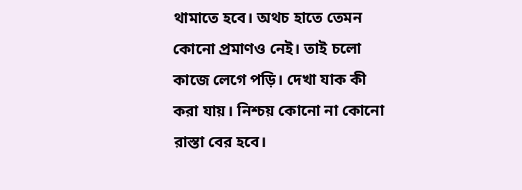থামাতে হবে। অথচ হাতে তেমন কোনো প্রমাণও নেই। তাই চলো কাজে লেগে পড়ি। দেখা যাক কী করা যায়। নিশ্চয় কোনো না কোনো রাস্তা বের হবে।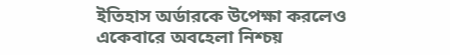ইতিহাস অর্ডারকে উপেক্ষা করলেও একেবারে অবহেলা নিশ্চয়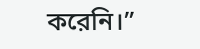করেনি।”